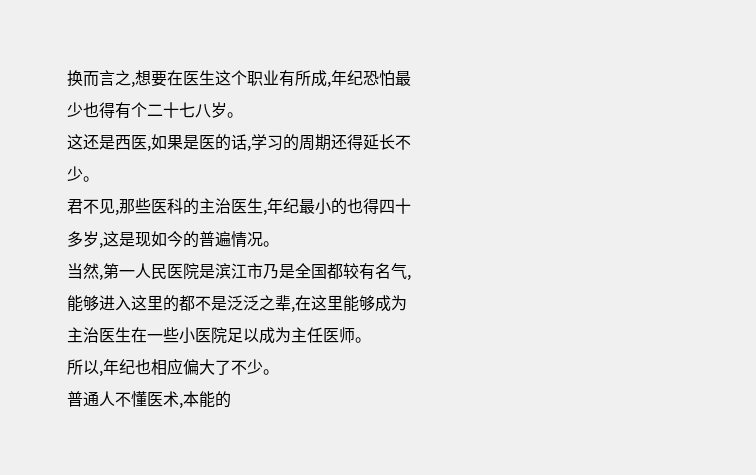换而言之,想要在医生这个职业有所成,年纪恐怕最少也得有个二十七八岁。
这还是西医,如果是医的话,学习的周期还得延长不少。
君不见,那些医科的主治医生,年纪最小的也得四十多岁,这是现如今的普遍情况。
当然,第一人民医院是滨江市乃是全国都较有名气,能够进入这里的都不是泛泛之辈,在这里能够成为主治医生在一些小医院足以成为主任医师。
所以,年纪也相应偏大了不少。
普通人不懂医术,本能的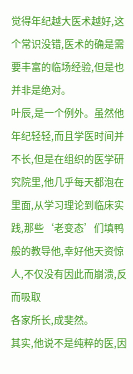觉得年纪越大医术越好,这个常识没错,医术的确是需要丰富的临场经验,但是也并非是绝对。
叶辰,是一个例外。虽然他年纪轻轻,而且学医时间并不长,但是在组织的医学研究院里,他几乎每天都泡在里面,从学习理论到临床实践,那些‘老变态’们填鸭般的教导他,幸好他天资惊人,不仅没有因此而崩溃,反而吸取
各家所长,成斐然。
其实,他说不是纯粹的医,因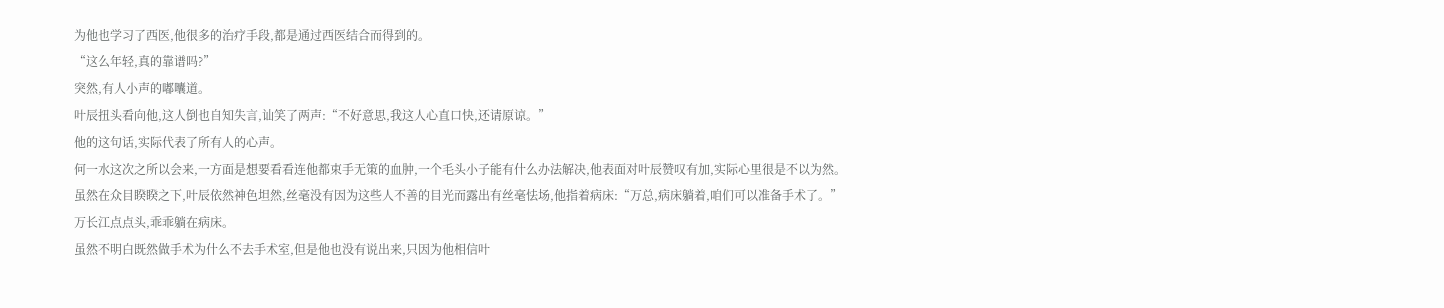为他也学习了西医,他很多的治疗手段,都是通过西医结合而得到的。
“这么年轻,真的靠谱吗?”
突然,有人小声的嘟囔道。
叶辰扭头看向他,这人倒也自知失言,讪笑了两声:“不好意思,我这人心直口快,还请原谅。”
他的这句话,实际代表了所有人的心声。
何一水这次之所以会来,一方面是想要看看连他都束手无策的血肿,一个毛头小子能有什么办法解决,他表面对叶辰赞叹有加,实际心里很是不以为然。
虽然在众目睽睽之下,叶辰依然神色坦然,丝毫没有因为这些人不善的目光而露出有丝毫怯场,他指着病床:“万总,病床躺着,咱们可以准备手术了。”
万长江点点头,乖乖躺在病床。
虽然不明白既然做手术为什么不去手术室,但是他也没有说出来,只因为他相信叶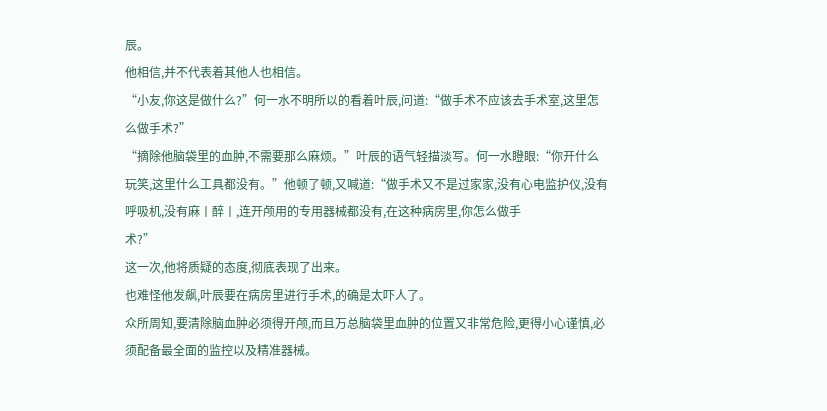辰。
他相信,并不代表着其他人也相信。
“小友,你这是做什么?”何一水不明所以的看着叶辰,问道:“做手术不应该去手术室,这里怎么做手术?”
“摘除他脑袋里的血肿,不需要那么麻烦。”叶辰的语气轻描淡写。何一水瞪眼:“你开什么玩笑,这里什么工具都没有。”他顿了顿,又喊道:“做手术又不是过家家,没有心电监护仪,没有呼吸机,没有麻丨醉丨,连开颅用的专用器械都没有,在这种病房里,你怎么做手
术?”
这一次,他将质疑的态度,彻底表现了出来。
也难怪他发飙,叶辰要在病房里进行手术,的确是太吓人了。
众所周知,要清除脑血肿必须得开颅,而且万总脑袋里血肿的位置又非常危险,更得小心谨慎,必须配备最全面的监控以及精准器械。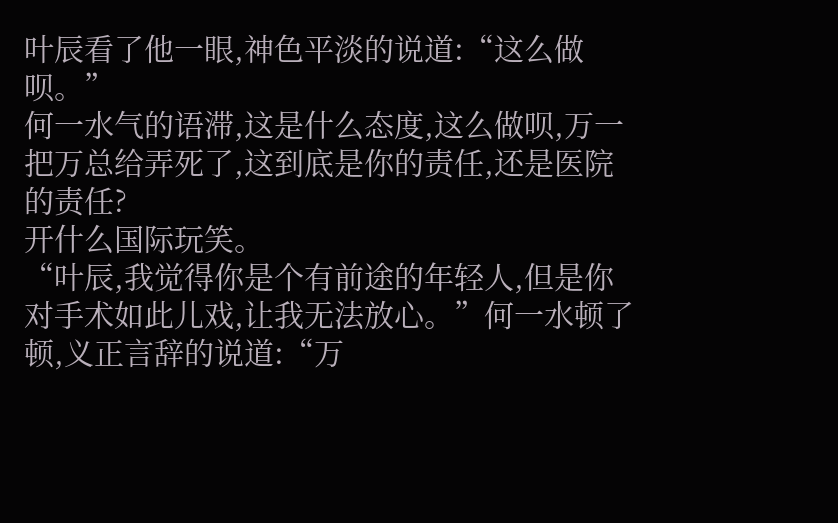叶辰看了他一眼,神色平淡的说道:“这么做呗。”
何一水气的语滞,这是什么态度,这么做呗,万一把万总给弄死了,这到底是你的责任,还是医院的责任?
开什么国际玩笑。
“叶辰,我觉得你是个有前途的年轻人,但是你对手术如此儿戏,让我无法放心。”何一水顿了顿,义正言辞的说道:“万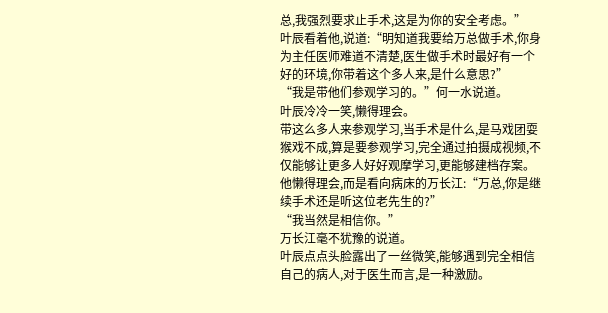总,我强烈要求止手术,这是为你的安全考虑。”
叶辰看着他,说道:“明知道我要给万总做手术,你身为主任医师难道不清楚,医生做手术时最好有一个好的环境,你带着这个多人来,是什么意思?”
“我是带他们参观学习的。”何一水说道。
叶辰冷冷一笑,懒得理会。
带这么多人来参观学习,当手术是什么,是马戏团耍猴戏不成,算是要参观学习,完全通过拍摄成视频,不仅能够让更多人好好观摩学习,更能够建档存案。
他懒得理会,而是看向病床的万长江:“万总,你是继续手术还是听这位老先生的?”
“我当然是相信你。”
万长江毫不犹豫的说道。
叶辰点点头脸露出了一丝微笑,能够遇到完全相信自己的病人,对于医生而言,是一种激励。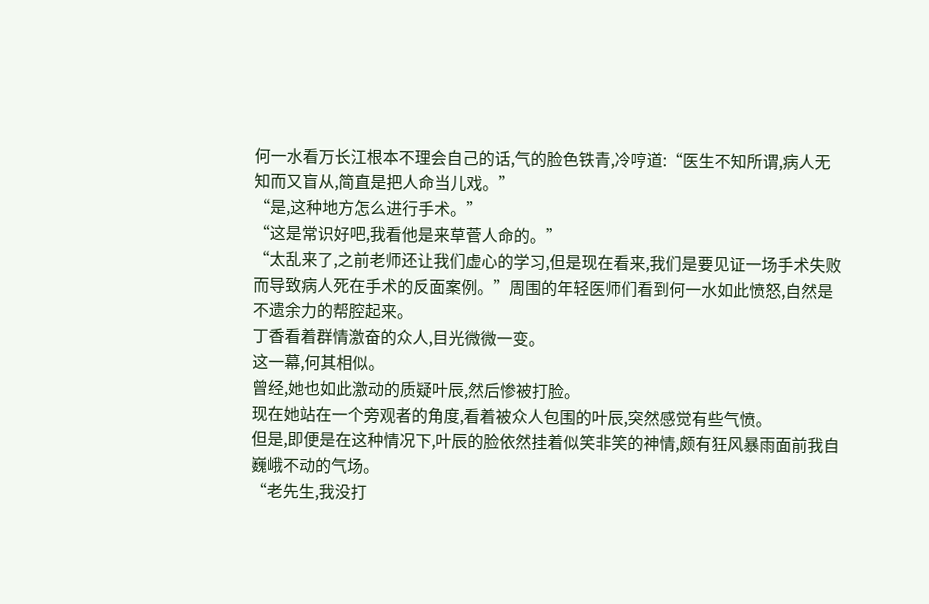何一水看万长江根本不理会自己的话,气的脸色铁青,冷哼道:“医生不知所谓,病人无知而又盲从,简直是把人命当儿戏。”
“是,这种地方怎么进行手术。”
“这是常识好吧,我看他是来草菅人命的。”
“太乱来了,之前老师还让我们虚心的学习,但是现在看来,我们是要见证一场手术失败而导致病人死在手术的反面案例。”周围的年轻医师们看到何一水如此愤怒,自然是不遗余力的帮腔起来。
丁香看着群情激奋的众人,目光微微一变。
这一幕,何其相似。
曾经,她也如此激动的质疑叶辰,然后惨被打脸。
现在她站在一个旁观者的角度,看着被众人包围的叶辰,突然感觉有些气愤。
但是,即便是在这种情况下,叶辰的脸依然挂着似笑非笑的神情,颇有狂风暴雨面前我自巍峨不动的气场。
“老先生,我没打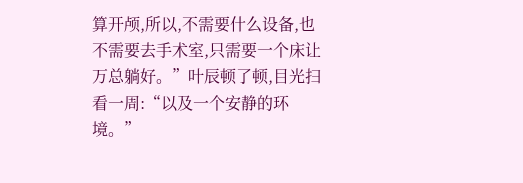算开颅,所以,不需要什么设备,也不需要去手术室,只需要一个床让万总躺好。”叶辰顿了顿,目光扫看一周:“以及一个安静的环境。”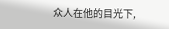众人在他的目光下,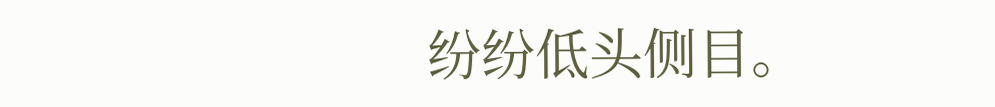纷纷低头侧目。